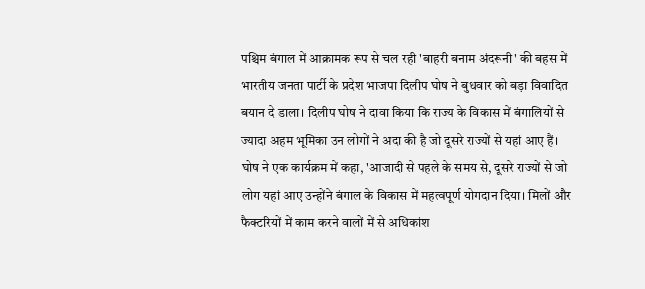पश्चिम बंगाल में आक्रामक रूप से चल रही 'बाहरी बनाम अंदरूनी' की बहस में भारतीय जनता पार्टी के प्रदेश भाजपा दिलीप घोष ने बुधवार को बड़ा विवादित बयान दे डाला। दिलीप घोष ने दावा किया कि राज्य के विकास में बंगालियों से ज्यादा अहम भूमिका उन लोगों ने अदा की है जो दूसरे राज्यों से यहां आए हैं।
घोष ने एक कार्यक्रम में कहा, 'आजादी से पहले के समय से, दूसरे राज्यों से जो लोग यहां आए उन्होंने बंगाल के विकास में महत्वपूर्ण योगदान दिया। मिलों और फैक्टरियों में काम करने वालों में से अधिकांश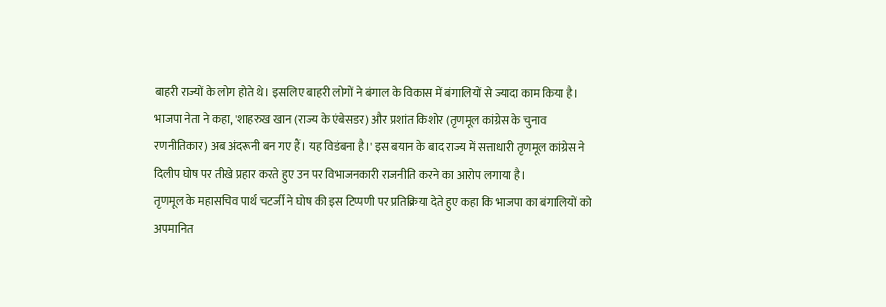बाहरी राज्यों के लोग होते थे। इसलिए बाहरी लोगों ने बंगाल के विकास में बंगालियों से ज्यादा काम किया है।
भाजपा नेता ने कहा, 'शाहरुख खान (राज्य के एंबेसडर) और प्रशांत किशोर (तृणमूल कांग्रेस के चुनाव रणनीतिकार) अब अंदरूनी बन गए हैं। यह विडंबना है।' इस बयान के बाद राज्य में सत्ताधारी तृणमूल कांग्रेस ने दिलीप घोष पर तीखे प्रहार करते हुए उन पर विभाजनकारी राजनीति करने का आरोप लगाया है।
तृणमूल के महासचिव पार्थ चटर्जी ने घोष की इस टिप्पणी पर प्रतिक्रिया देते हुए कहा कि भाजपा का बंगालियों को अपमानित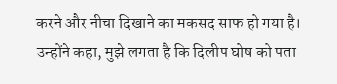करने और नीचा दिखाने का मकसद साफ हो गया है। उन्होंने कहा, मुझे लगता है कि दिलीप घोष को पता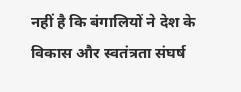नहीं है कि बंगालियों ने देश के विकास और स्वतंत्रता संघर्ष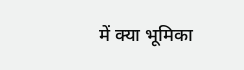में क्या भूमिका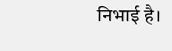निभाई है।